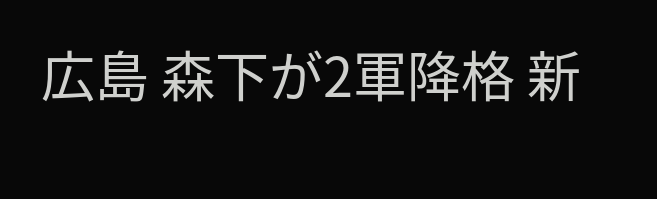広島 森下が2軍降格 新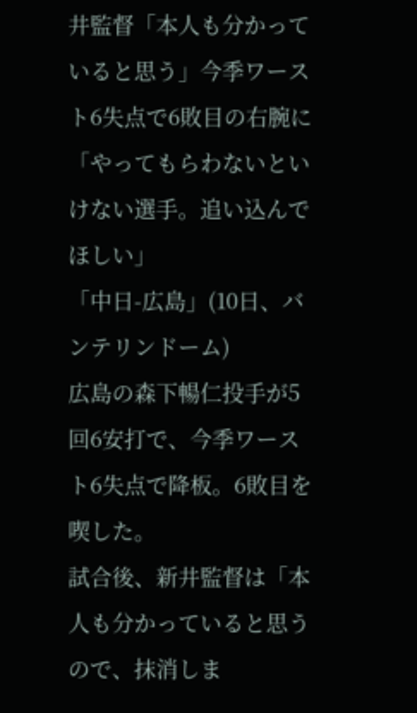井監督「本人も分かっていると思う」今季ワースト6失点で6敗目の右腕に「やってもらわないといけない選手。追い込んでほしい」
「中日-広島」(10日、バンテリンドーム)
広島の森下暢仁投手が5回6安打で、今季ワースト6失点で降板。6敗目を喫した。
試合後、新井監督は「本人も分かっていると思うので、抹消しま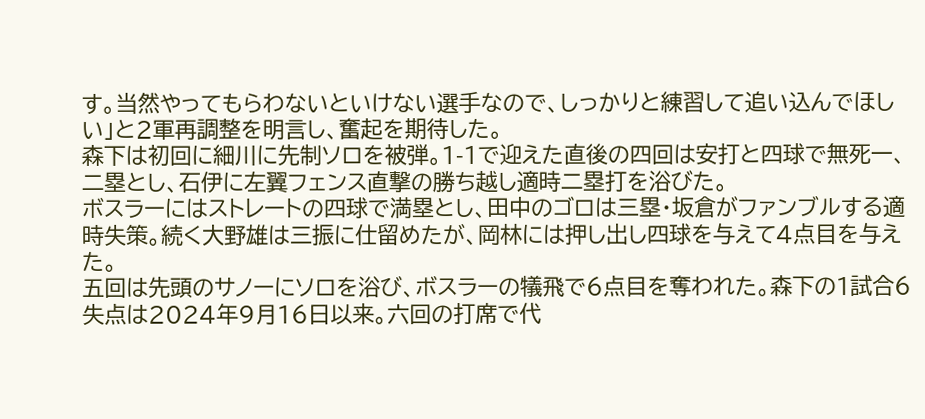す。当然やってもらわないといけない選手なので、しっかりと練習して追い込んでほしい」と2軍再調整を明言し、奮起を期待した。
森下は初回に細川に先制ソロを被弾。1-1で迎えた直後の四回は安打と四球で無死一、二塁とし、石伊に左翼フェンス直撃の勝ち越し適時二塁打を浴びた。
ボスラーにはストレートの四球で満塁とし、田中のゴロは三塁・坂倉がファンブルする適時失策。続く大野雄は三振に仕留めたが、岡林には押し出し四球を与えて4点目を与えた。
五回は先頭のサノーにソロを浴び、ボスラーの犠飛で6点目を奪われた。森下の1試合6失点は2024年9月16日以来。六回の打席で代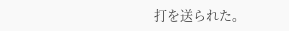打を送られた。